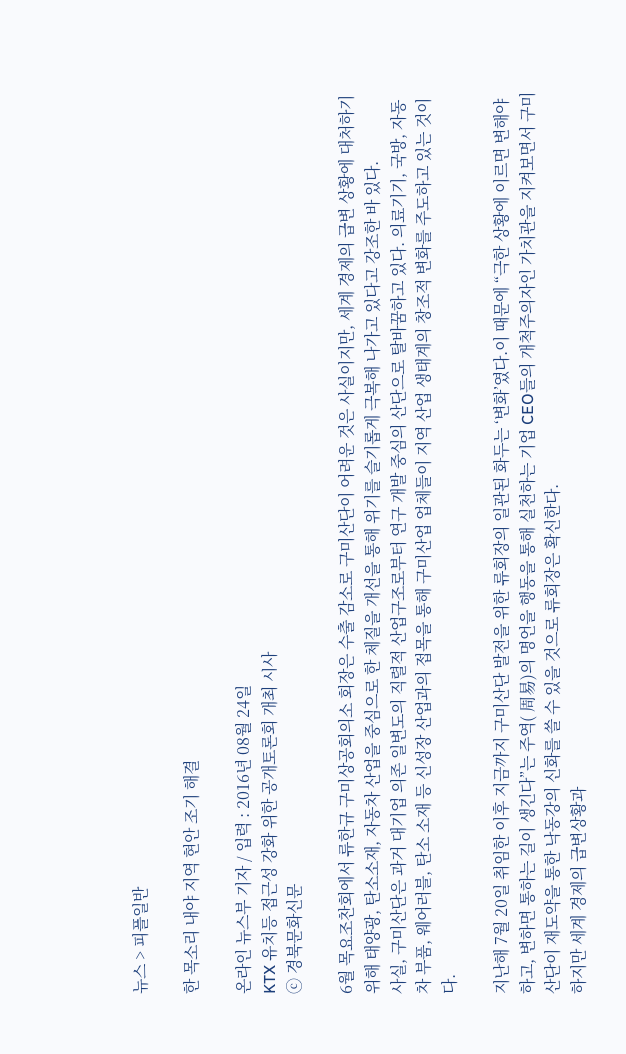뉴스 > 피플일반

한 목소리 내야 지역 현안 조기 해결

온라인 뉴스부 기자 / 입력 : 2016년 08월 24일
KTX 유치등 접근성 강화 위한 공개토론회 개최 시사
ⓒ 경북문화신문

6월 목요조찬회에서 류한규 구미상공회의소 회장은 수출 감소로 구미산단이 어려운 것은 사실이지만, 세계 경제의 급변 상황에 대처하기 위해 태양광, 탄소소재, 자동차 산업을 중심으로 한 체질을 개선을 통해 위기를 슬기롭게 극복해 나가고 있다고 강조한 바 있다.
사실, 구미산단은 과거 대기업 의존 일변도의 직렬적 산업구조로부터 연구 개발 중심의 산단으로 탈바꿈하고 있다. 의료기기, 국방, 자동차 부품, 웨어러블, 탄소 소재 등 신성장 산업과의 접목을 통해 구미산업 업체들이 지역 산업 생태계의 창조적 변화를 주도하고 있는 것이다.

지난해 7월 20일 취임한 이후 지금까지 구미산단 발전을 위한 류회장의 일관된 화두는 ‘변화’였다.이 때문에 “극한 상황에 이르면 변해야 하고, 변하면 통하는 길이 생긴다”는 주역( 周易)의 명언을 행동을 통해 실천하는 기업 CEO들의 개척주의자인 가치관을 지켜보면서 구미산단이 재도약을 통한 낙동강의 신화를 쓸 수 있을 것으로 류회장은 확신한다.
하지만 세계 경제의 급변상황과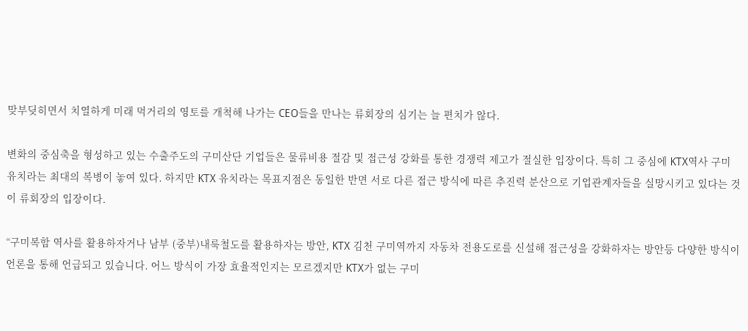맞부딪히면서 치열하게 미래 먹거리의 영토를 개척해 나가는 CEO들을 만나는 류회장의 심기는 늘 편치가 않다.

변화의 중심축을 형성하고 있는 수출주도의 구미산단 기업들은 물류비용 절감 및 접근성 강화를 통한 경쟁력 제고가 절실한 입장이다. 특히 그 중심에 KTX역사 구미 유치라는 최대의 복병이 놓여 있다. 하지만 KTX 유치라는 목표지점은 동일한 반면 서로 다른 접근 방식에 따른 추진력 분산으로 기업관계자들을 실망시키고 있다는 것이 류회장의 입장이다.

“구미복합 역사를 활용하자거나 남부 (중부)내룩철도를 활용하자는 방안, KTX 김천 구미역까지 자동차 전용도로를 신설해 접근성을 강화하자는 방안등 다양한 방식이 언론을 통해 언급되고 있습니다. 어느 방식이 가장 효율적인지는 모르겠지만 KTX가 없는 구미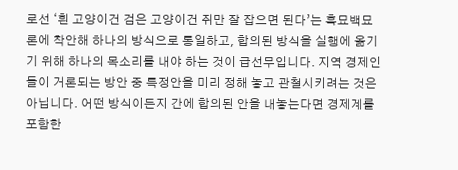로선 ‘흰 고양이건 검은 고양이건 쥐만 잘 잡으면 된다’는 흑묘백묘론에 착안해 하나의 방식으로 통일하고, 합의된 방식을 실행에 옮기기 위해 하나의 목소리를 내야 하는 것이 급선무입니다. 지역 경제인들이 거론되는 방안 중 특정안을 미리 정해 놓고 관철시키려는 것은 아닙니다. 어떤 방식이든지 간에 합의된 안을 내놓는다면 경제계를 포함한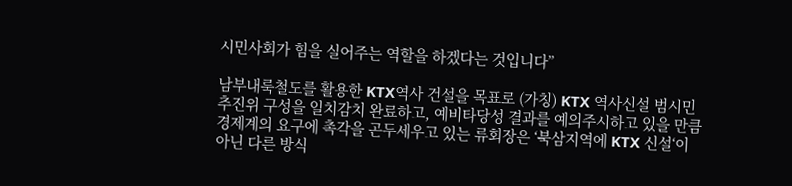시민사회가 힘을 실어주는 역할을 하겠다는 것입니다”

남부내룩철도를 활용한 KTX역사 건설을 목표로 (가칭) KTX 역사신설 범시민 추진위 구성을 일치감치 완료하고, 예비타당성 결과를 예의주시하고 있을 만큼 경제계의 요구에 촉각을 곤두세우고 있는 류회장은 ‘북삼지역에 KTX 신설‘이 아닌 다른 방식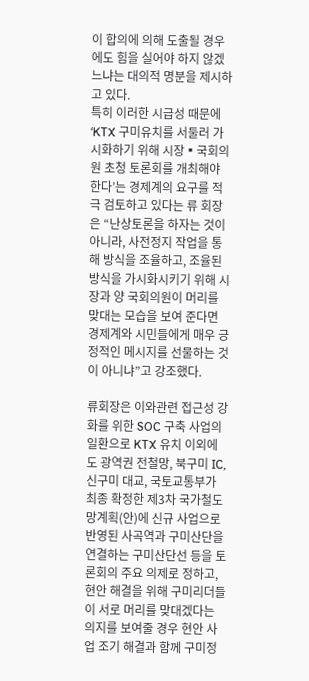이 합의에 의해 도출될 경우에도 힘을 실어야 하지 않겠느냐는 대의적 명분을 제시하고 있다.
특히 이러한 시급성 때문에 ‘KTX 구미유치를 서둘러 가시화하기 위해 시장▪국회의원 초청 토론회를 개최해야 한다’는 경제계의 요구를 적극 검토하고 있다는 류 회장은 “난상토론을 하자는 것이 아니라, 사전정지 작업을 통해 방식을 조율하고, 조율된 방식을 가시화시키기 위해 시장과 양 국회의원이 머리를 맞대는 모습을 보여 준다면 경제계와 시민들에게 매우 긍정적인 메시지를 선물하는 것이 아니냐”고 강조했다.

류회장은 이와관련 접근성 강화를 위한 SOC 구축 사업의 일환으로 KTX 유치 이외에도 광역권 전철망, 북구미 IC, 신구미 대교, 국토교통부가 최종 확정한 제3차 국가철도망계획(안)에 신규 사업으로 반영된 사곡역과 구미산단을 연결하는 구미산단선 등을 토론회의 주요 의제로 정하고, 현안 해결을 위해 구미리더들이 서로 머리를 맞대겠다는 의지를 보여줄 경우 현안 사업 조기 해결과 함께 구미정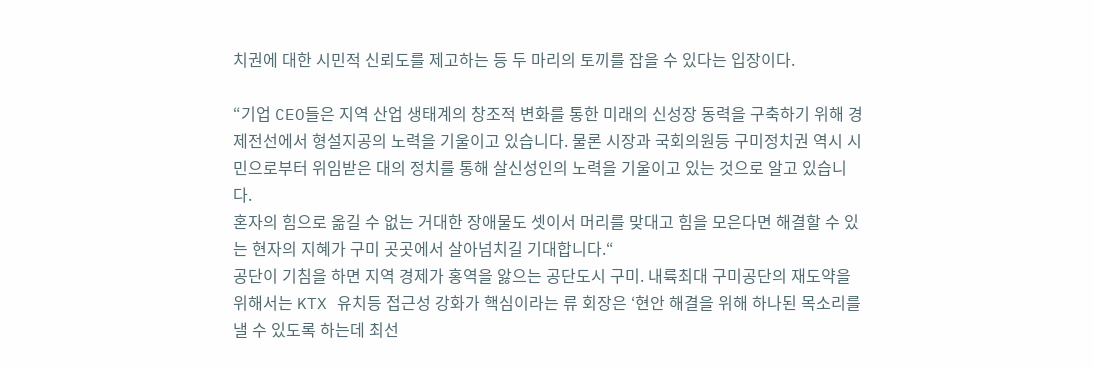치권에 대한 시민적 신뢰도를 제고하는 등 두 마리의 토끼를 잡을 수 있다는 입장이다.

“기업 CEO들은 지역 산업 생태계의 창조적 변화를 통한 미래의 신성장 동력을 구축하기 위해 경제전선에서 형설지공의 노력을 기울이고 있습니다. 물론 시장과 국회의원등 구미정치권 역시 시민으로부터 위임받은 대의 정치를 통해 살신성인의 노력을 기울이고 있는 것으로 알고 있습니다.
혼자의 힘으로 옮길 수 없는 거대한 장애물도 셋이서 머리를 맞대고 힘을 모은다면 해결할 수 있는 현자의 지혜가 구미 곳곳에서 살아넘치길 기대합니다.“
공단이 기침을 하면 지역 경제가 홍역을 앓으는 공단도시 구미. 내륙최대 구미공단의 재도약을 위해서는 KTX 유치등 접근성 강화가 핵심이라는 류 회장은 ‘현안 해결을 위해 하나된 목소리를 낼 수 있도록 하는데 최선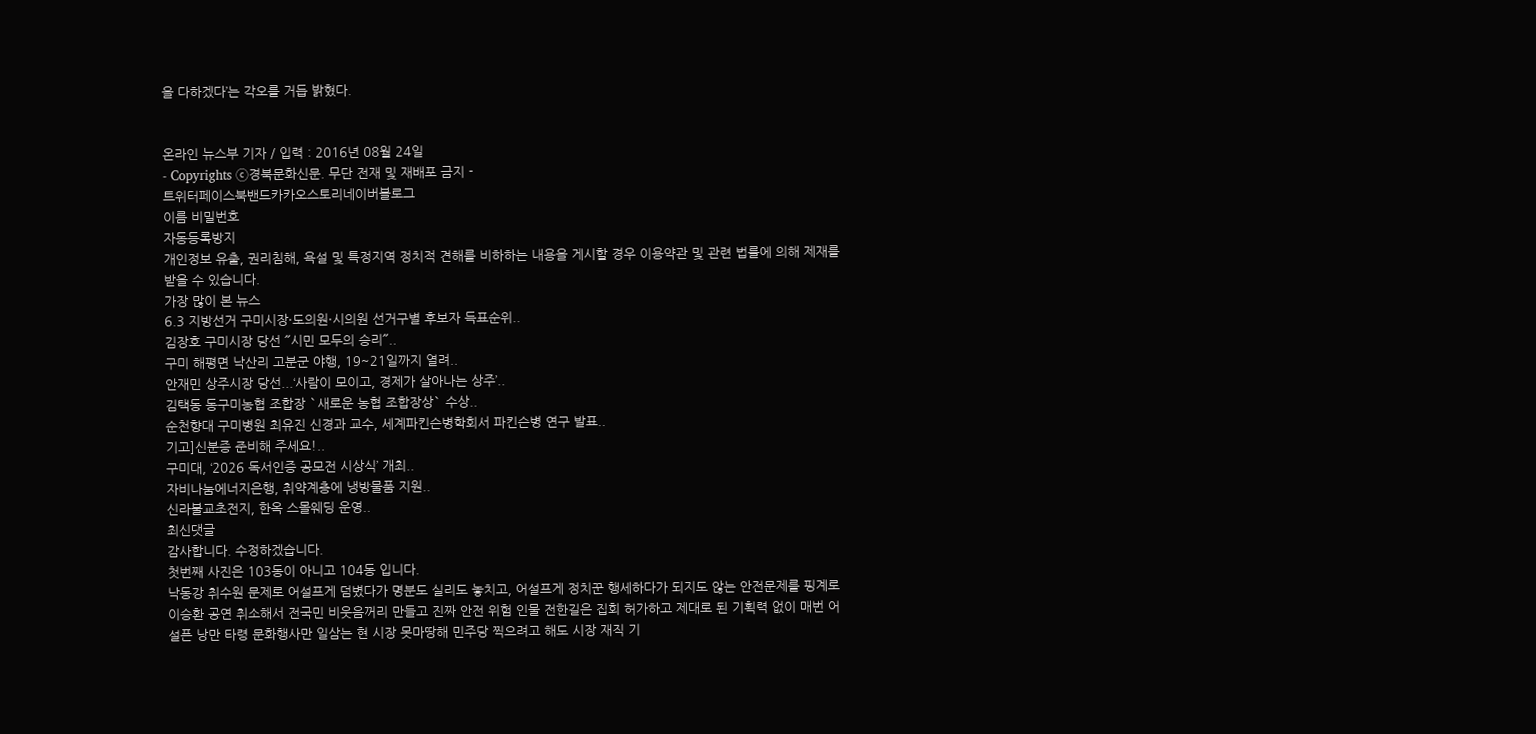을 다하겠다’는 각오를 거듭 밝혔다.


온라인 뉴스부 기자 / 입력 : 2016년 08월 24일
- Copyrights ⓒ경북문화신문. 무단 전재 및 재배포 금지 -
트위터페이스북밴드카카오스토리네이버블로그
이름 비밀번호
자동등록방지
개인정보 유출, 권리침해, 욕설 및 특정지역 정치적 견해를 비하하는 내용을 게시할 경우 이용약관 및 관련 법률에 의해 제재를 받을 수 있습니다.
가장 많이 본 뉴스
6.3 지방선거 구미시장·도의원·시의원 선거구별 후보자 득표순위..
김장호 구미시장 당선 ˝시민 모두의 승리˝..
구미 해평면 낙산리 고분군 야행, 19~21일까지 열려..
안재민 상주시장 당선...‘사람이 모이고, 경제가 살아나는 상주’..
김택동 동구미농협 조합장 `새로운 농협 조합장상` 수상..
순천향대 구미병원 최유진 신경과 교수, 세계파킨슨병학회서 파킨슨병 연구 발표..
기고]신분증 준비해 주세요!..
구미대, ‘2026 독서인증 공모전 시상식’ 개최..
자비나눔에너지은행, 취약계층에 냉방물품 지원..
신라불교초전지, 한옥 스몰웨딩 운영..
최신댓글
감사합니다. 수정하겠습니다.
첫번째 사진은 103동이 아니고 104동 입니다.
낙동강 취수원 문제로 어설프게 덤볐다가 명분도 실리도 놓치고, 어설프게 정치꾼 행세하다가 되지도 않는 안전문제를 핑계로 이승환 공연 취소해서 전국민 비웃음꺼리 만들고 진짜 안전 위험 인물 전한길은 집회 허가하고 제대로 된 기획력 없이 매번 어설픈 낭만 타령 문화행사만 일삼는 현 시장 못마땅해 민주당 찍으려고 해도 시장 재직 기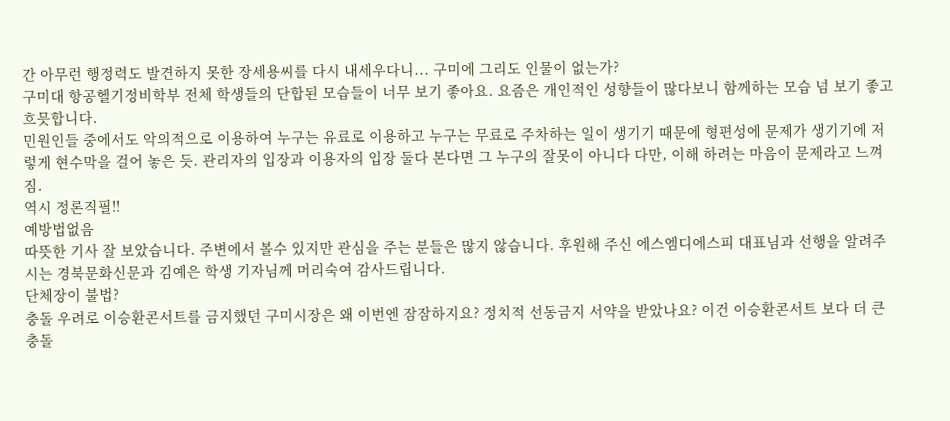간 아무런 행정력도 발견하지 못한 장세용씨를 다시 내세우다니... 구미에 그리도 인물이 없는가?
구미대 항공헬기정비학부 전체 학생들의 단합된 모습들이 너무 보기 좋아요. 요즘은 개인적인 성향들이 많다보니 함께하는 모습 넘 보기 좋고 흐믓합니다.
민원인들 중에서도 악의적으로 이용하여 누구는 유료로 이용하고 누구는 무료로 주차하는 일이 생기기 때문에 형편성에 문제가 생기기에 저렇게 현수막을 걸어 놓은 듯. 관리자의 입장과 이용자의 입장 둘다 본다면 그 누구의 잘못이 아니다 다만, 이해 하려는 마음이 문제라고 느껴짐.
역시 정론직필!!
예방법없음
따뜻한 기사 잘 보았습니다. 주변에서 볼수 있지만 관심을 주는 분들은 많지 않습니다. 후원해 주신 에스엠디에스피 대표님과 선행을 알려주시는 경북문화신문과 김예은 학생 기자님께 머리숙여 감사드립니다.
단체장이 불법?
충돌 우려로 이승환콘서트를 금지했던 구미시장은 왜 이번엔 잠잠하지요? 정치적 선동금지 서약을 받았나요? 이건 이승환콘서트 보다 더 큰 충돌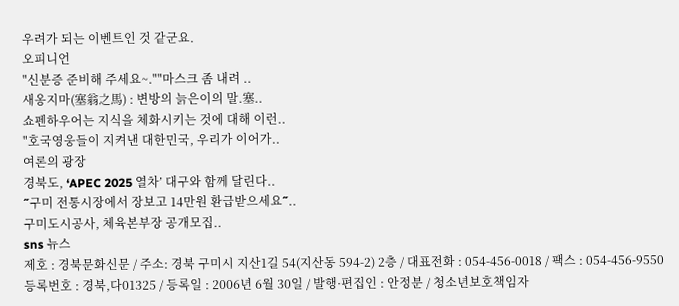우려가 되는 이벤트인 것 같군요.
오피니언
"신분증 준비해 주세요~.""마스크 좀 내려 ..
새옹지마(塞翁之馬) : 변방의 늙은이의 말.塞..
쇼펜하우어는 지식을 체화시키는 것에 대해 이런..
"호국영웅들이 지켜낸 대한민국, 우리가 이어가..
여론의 광장
경북도, ‘APEC 2025 열차’ 대구와 함께 달린다..
˝구미 전통시장에서 장보고 14만원 환급받으세요˝..
구미도시공사, 체육본부장 공개모집..
sns 뉴스
제호 : 경북문화신문 / 주소: 경북 구미시 지산1길 54(지산동 594-2) 2층 / 대표전화 : 054-456-0018 / 팩스 : 054-456-9550
등록번호 : 경북,다01325 / 등록일 : 2006년 6월 30일 / 발행·편집인 : 안정분 / 청소년보호책임자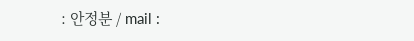: 안정분 / mail :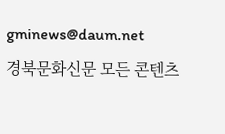gminews@daum.net
경북문화신문 모든 콘텐츠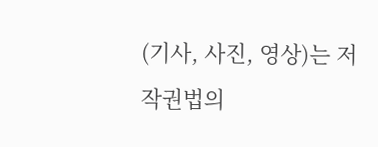(기사, 사진, 영상)는 저작권법의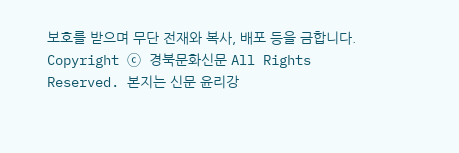보호를 받으며 무단 전재와 복사, 배포 등을 금합니다.
Copyright ⓒ 경북문화신문 All Rights Reserved. 본지는 신문 윤리강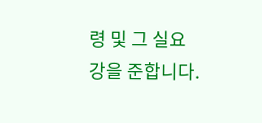령 및 그 실요강을 준합니다.